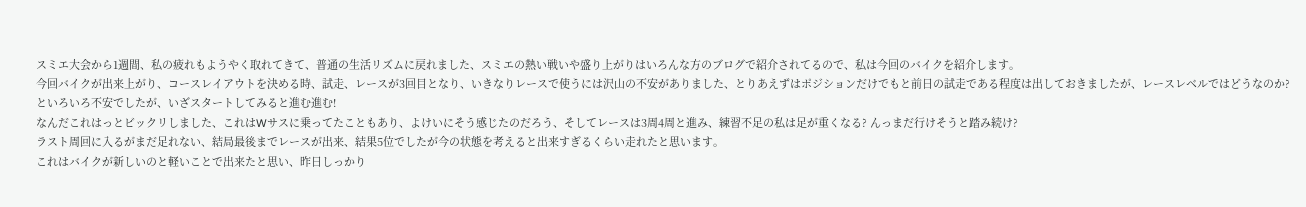スミエ大会から1週間、私の疲れもようやく取れてきて、普通の生活リズムに戻れました、スミエの熱い戦いや盛り上がりはいろんな方のブログで紹介されてるので、私は今回のバイクを紹介します。
今回バイクが出来上がり、コースレイアウトを決める時、試走、レースが3回目となり、いきなりレースで使うには沢山の不安がありました、とりあえずはポジションだけでもと前日の試走である程度は出しておきましたが、レースレベルではどうなのか?といろいろ不安でしたが、いざスタートしてみると進む進む!
なんだこれはっとビックリしました、これはWサスに乗ってたこともあり、よけいにそう感じたのだろう、そしてレースは3周4周と進み、練習不足の私は足が重くなる? んっまだ行けそうと踏み続け?
ラスト周回に入るがまだ足れない、結局最後までレースが出来、結果5位でしたが今の状態を考えると出来すぎるくらい走れたと思います。
これはバイクが新しいのと軽いことで出来たと思い、昨日しっかり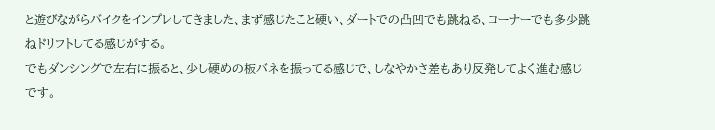と遊びながらバイクをインプレしてきました、まず感じたこと硬い、ダートでの凸凹でも跳ねる、コーナーでも多少跳ねドリフトしてる感じがする。
でもダンシングで左右に振ると、少し硬めの板バネを振ってる感じで、しなやかさ差もあり反発してよく進む感じです。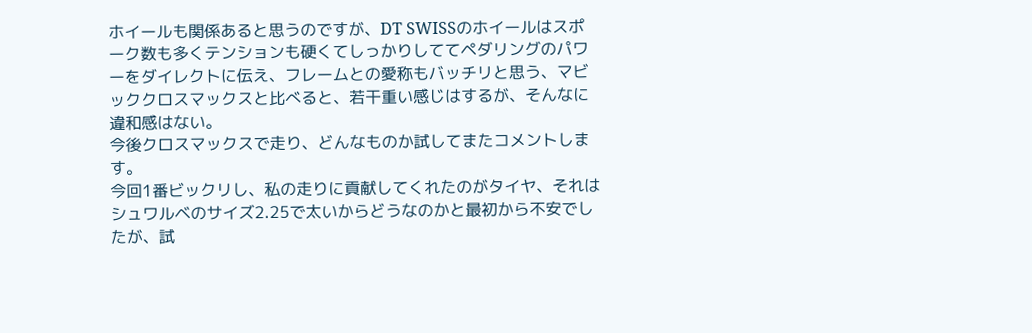ホイールも関係あると思うのですが、DT SWISSのホイールはスポーク数も多くテンションも硬くてしっかりしててペダリングのパワーをダイレクトに伝え、フレームとの愛称もバッチリと思う、マビッククロスマックスと比べると、若干重い感じはするが、そんなに違和感はない。
今後クロスマックスで走り、どんなものか試してまたコメントします。
今回1番ビックリし、私の走りに貢献してくれたのがタイヤ、それはシュワルベのサイズ2.25で太いからどうなのかと最初から不安でしたが、試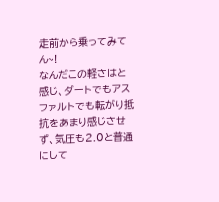走前から乗ってみてん~!
なんだこの軽さはと感じ、ダートでもアスファルトでも転がり抵抗をあまり感じさせず、気圧も2.0と普通にして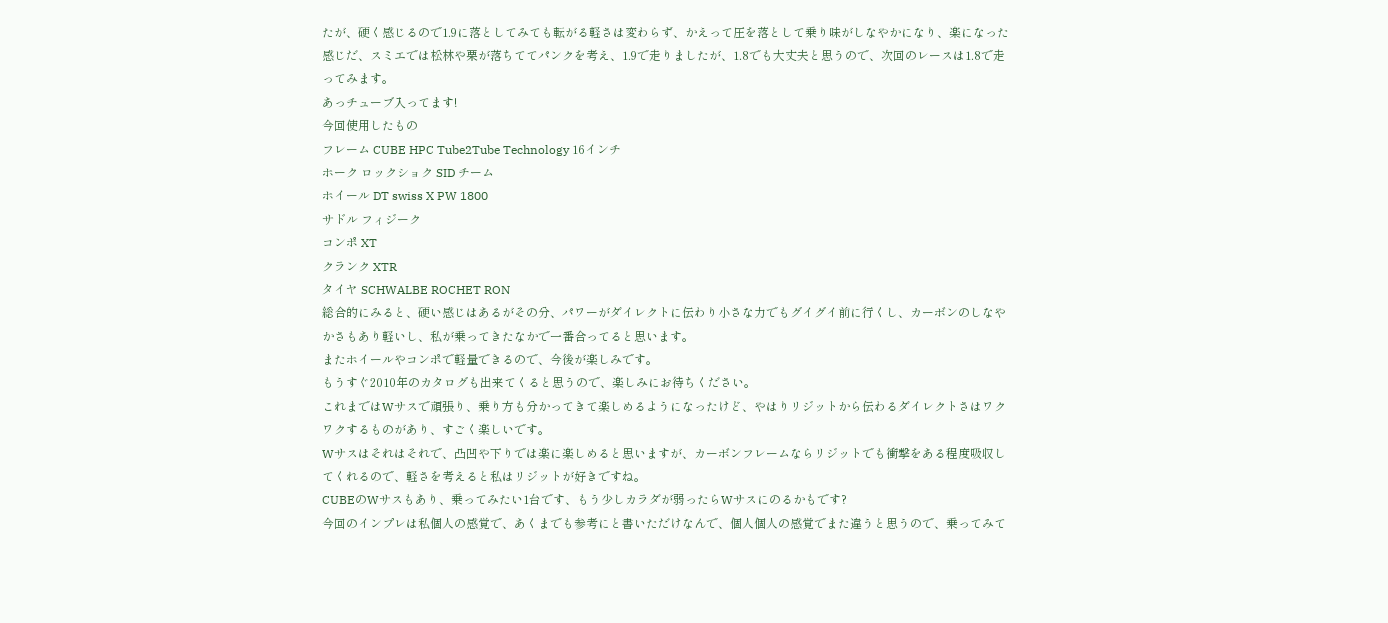たが、硬く感じるので1.9に落としてみても転がる軽さは変わらず、かえって圧を落として乗り味がしなやかになり、楽になった感じだ、スミエでは松林や栗が落ちててパンクを考え、1.9で走りましたが、1.8でも大丈夫と思うので、次回のレースは1.8で走ってみます。
あっチューブ入ってます!
今回使用したもの
フレーム CUBE HPC Tube2Tube Technology 16インチ
ホーク ロックショク SID チーム
ホイール DT swiss X PW 1800
サドル フィジーク
コンポ XT
クランク XTR
タイヤ SCHWALBE ROCHET RON
総合的にみると、硬い感じはあるがその分、パワーがダイレクトに伝わり小さな力でもグイグイ前に行くし、カーボンのしなやかさもあり軽いし、私が乗ってきたなかで一番合ってると思います。
またホイールやコンポで軽量できるので、今後が楽しみです。
もうすぐ2010年のカタログも出来てくると思うので、楽しみにお待ちください。
これまではWサスで頑張り、乗り方も分かってきて楽しめるようになったけど、やはりリジットから伝わるダイレクトさはワクワクするものがあり、すごく楽しいです。
Wサスはそれはそれで、凸凹や下りでは楽に楽しめると思いますが、カーボンフレームならリジットでも衝撃をある程度吸収してくれるので、軽さを考えると私はリジットが好きですね。
CUBEのWサスもあり、乗ってみたい1台です、もう少しカラダが弱ったらWサスにのるかもです?
今回のインプレは私個人の感覚で、あくまでも参考にと書いただけなんで、個人個人の感覚でまた違うと思うので、乗ってみて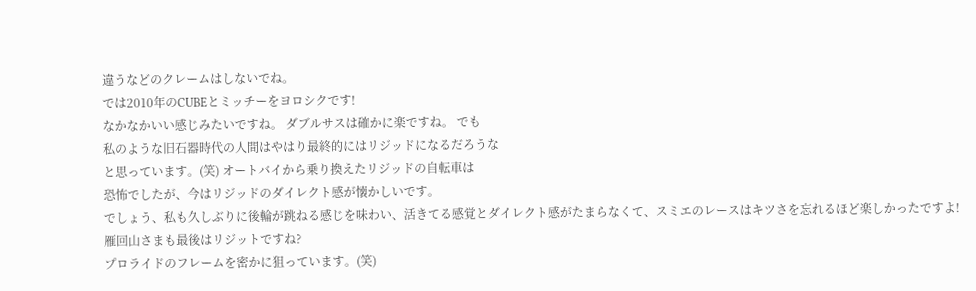違うなどのクレームはしないでね。
では2010年のCUBEとミッチーをヨロシクです!
なかなかいい感じみたいですね。 ダブルサスは確かに楽ですね。 でも
私のような旧石器時代の人間はやはり最終的にはリジッドになるだろうな
と思っています。(笑) オートバイから乗り換えたリジッドの自転車は
恐怖でしたが、今はリジッドのダイレクト感が懐かしいです。
でしょう、私も久しぶりに後輪が跳ねる感じを味わい、活きてる感覚とダイレクト感がたまらなくて、スミエのレースはキツさを忘れるほど楽しかったですよ!
雁回山さまも最後はリジットですね?
プロライドのフレームを密かに狙っています。(笑)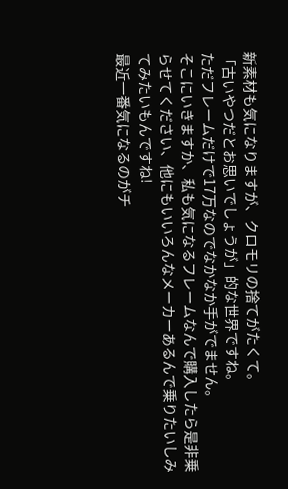新素材も気になりますが、クロモリの捨てがたくて。
「古いやつだとお思いでしょうが」的な世界ですね。
ただフレームだけで17万なのでなかなか手がでません。
そこにいきますか、私も気になるフレームなんで購入したら是非乗らせてください、他にもいいろんなメーカーあるんで乗りたいしみてみたいもんですね!
最近一番気になるのがチ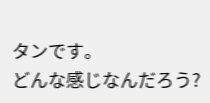タンです。
どんな感じなんだろう?